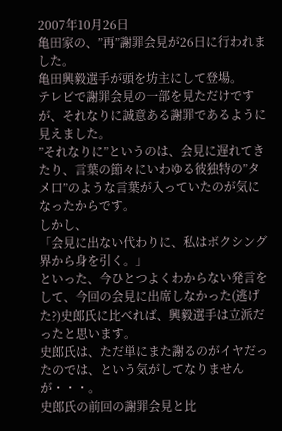2007年10月26日
亀田家の、”再”謝罪会見が26日に行われました。
亀田興毅選手が頭を坊主にして登場。
テレビで謝罪会見の一部を見ただけですが、それなりに誠意ある謝罪であるように見えました。
”それなりに”というのは、会見に遅れてきたり、言葉の節々にいわゆる彼独特の”タメ口”のような言葉が入っていたのが気になったからです。
しかし、
「会見に出ない代わりに、私はボクシング界から身を引く。」
といった、今ひとつよくわからない発言をして、今回の会見に出席しなかった(逃げた?)史郎氏に比べれば、興毅選手は立派だったと思います。
史郎氏は、ただ単にまた謝るのがイヤだったのでは、という気がしてなりませんが・・・。
史郎氏の前回の謝罪会見と比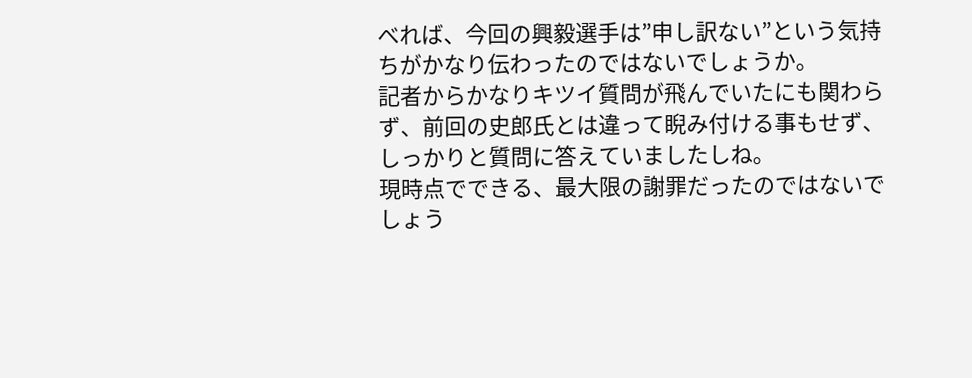べれば、今回の興毅選手は”申し訳ない”という気持ちがかなり伝わったのではないでしょうか。
記者からかなりキツイ質問が飛んでいたにも関わらず、前回の史郎氏とは違って睨み付ける事もせず、しっかりと質問に答えていましたしね。
現時点でできる、最大限の謝罪だったのではないでしょう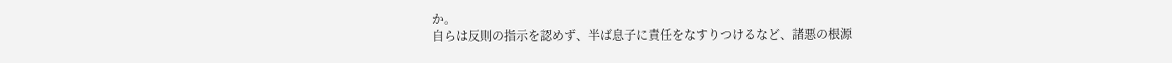か。
自らは反則の指示を認めず、半ば息子に責任をなすりつけるなど、諸悪の根源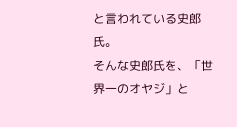と言われている史郎氏。
そんな史郎氏を、「世界一のオヤジ」と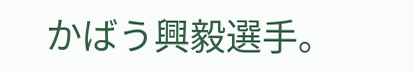かばう興毅選手。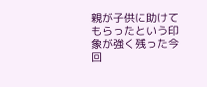親が子供に助けてもらったという印象が強く残った今回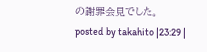の謝罪会見でした。
posted by takahito |23:29 |